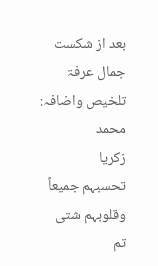بعد از شکست
جمال عرفۃ
تلخیص واضافہ: محمد
زکریا
تحسبہم جمیعاً وقلوبہم شتی
تم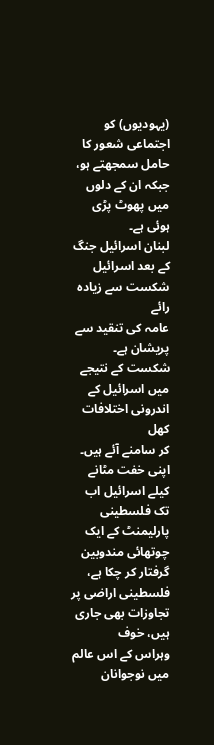(یہودیوں) کو اجتماعی شعور کا حامل سمجھتے ہو،
جبکہ ان کے دلوں میں پھوٹ پڑی ہوئی ہے۔
لبنان اسرائیل جنگ کے بعد اسرائیل شکست سے زیادہ رائے
عامہ کی تنقید سے پریشان ہے۔ شکست کے نتیجے میں اسرائیل کے اندرونی اختلافات کھل
کر سامنے آئے ہیں۔ اپنی خفت مٹانے کیلے اسرائیل اب تک فلسطینی پارلیمنٹ کے ایک
چوتھائی مندوبین گرفتار کر چکا ہے، فلسطینی اراضی پر تجاوزات بھی جاری ہیں، خوف
وہراس کے اس عالم میں نوجوانان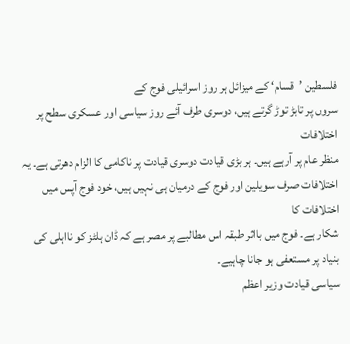فلسطین ’قسام‘ کے میزائل ہر روز اسرائیلی فوج کے
سروں پر تابڑ توڑ گرتے ہیں، دوسری طرف آئے روز سیاسی اور عسکری سطح پر اختلافات
منظر عام پر آرہے ہیں۔ ہر بڑی قیادت دوسری قیادت پر ناکامی کا الزام دھرتی ہے۔ یہ
اختلافات صرف سویلین اور فوج کے درمیان ہی نہیں ہیں، خود فوج آپس میں اختلافات کا
شکار ہے۔ فوج میں بااثر طبقہ اس مطالبے پر مصر ہے کہ ڈان ہلٹز کو نااہلی کی
بنیاد پر مستعفی ہو جانا چاہیے۔
سیاسی قیادت وزیر اعظم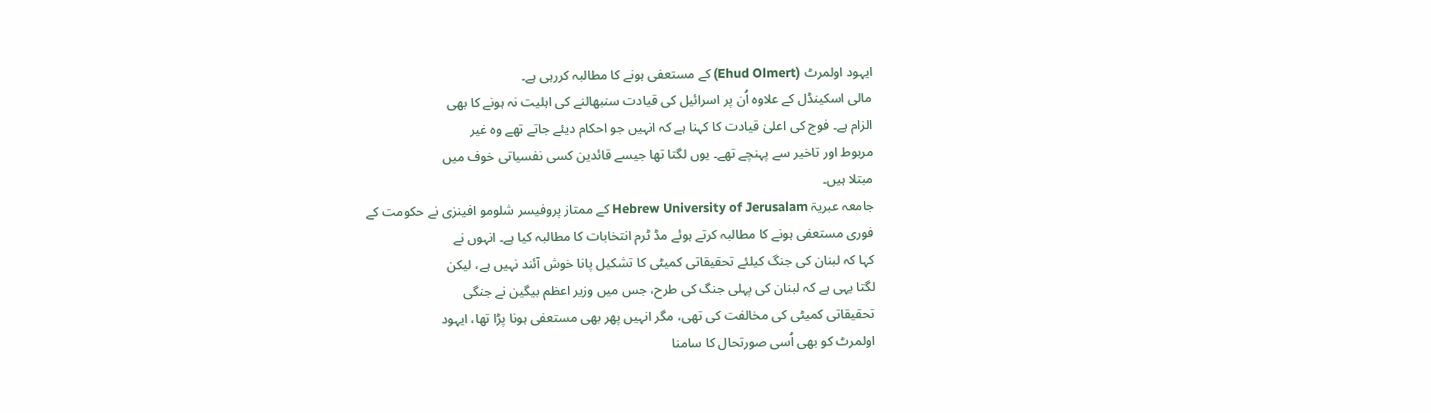ایہود اولمرٹ (Ehud Olmert) کے مستعفی ہونے کا مطالبہ کررہی ہے۔
مالی اسکینڈل کے علاوہ اُن پر اسرائیل کی قیادت سنبھالنے کی اہلیت نہ ہونے کا بھی
الزام ہے۔ فوج کی اعلیٰ قیادت کا کہنا ہے کہ انہیں جو احکام دیئے جاتے تھے وہ غیر
مربوط اور تاخیر سے پہنچے تھے۔ یوں لگتا تھا جیسے قائدین کسی نفسیاتی خوف میں
مبتلا ہیں۔
جامعہ عبریۃ Hebrew University of Jerusalam کے ممتاز پروفیسر شلومو افینزی نے حکومت کے
فوری مستعفی ہونے کا مطالبہ کرتے ہوئے مڈ ٹرم انتخابات کا مطالبہ کیا ہے۔ انہوں نے
کہا کہ لبنان کی جنگ کیلئے تحقیقاتی کمیٹی کا تشکیل پانا خوش آئند نہیں ہے، لیکن
لگتا یہی ہے کہ لبنان کی پہلی جنگ کی طرح، جس میں وزیر اعظم بیگین نے جنگی
تحقیقاتی کمیٹی کی مخالفت کی تھی، مگر انہیں پھر بھی مستعفی ہونا پڑا تھا، ایہود
اولمرٹ کو بھی اُسی صورتحال کا سامنا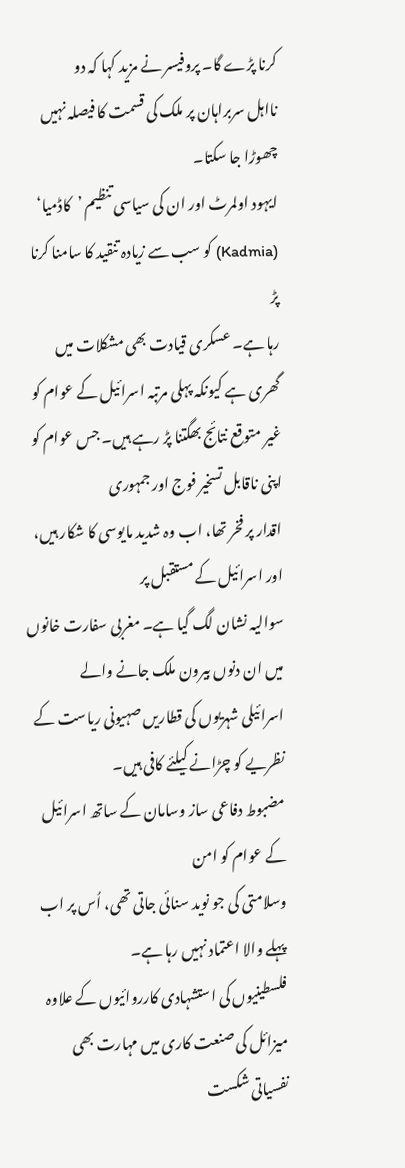کرنا پڑے گا۔ پروفیسر نے مزید کہا کہ دو
نااہل سربراہان پر ملک کی قسمت کا فیصلہ نہیں چھوڑا جا سکتا۔
ایہود اولمرٹ اور ان کی سیاسی تنظیم ’کاڈمیا‘ (Kadmia) کو سب سے زیادہ تنقید کا سامنا کرنا پڑ
رہا ہے۔ عسکری قیادت بھی مشکلات میں گھری ہے کیونکہ پہلی مرتبہ اسرائیل کے عوام کو
غیر متوقع نتائج بھگتنا پڑ رہے ہیں۔ جس عوام کو اپنی ناقابل تسخیر فوج اور جمہوری
اقدار پر فخر تھا، اب وہ شدید مایوسی کا شکار ہیں، اور اسرائیل کے مستقبل پر
سوالیہ نشان لگ گیا ہے۔ مغربی سفارت خانوں میں ان دنوں بیرون ملک جانے والے
اسرائیلی شہریوں کی قطاریں صہیونی ریاست کے نظریے کو چڑانے کیلئے کافی ہیں۔
مضبوط دفاعی ساز وسامان کے ساتھ اسرائیل کے عوام کو امن
وسلامتی کی جو نوید سنائی جاتی تھی، اُس پر اب پہلے والا اعتماد نہیں رہا ہے۔
فلسطینیوں کی استشہادی کارروائیوں کے علاوہ میزائل کی صنعت کاری میں مہارت بھی
نفسیاتی شکست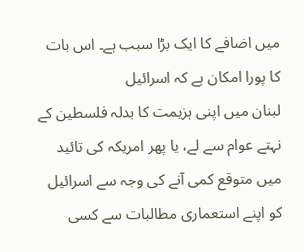میں اضافے کا ایک بڑا سبب ہے۔ اس بات کا پورا امکان ہے کہ اسرائیل
لبنان میں اپنی ہزیمت کا بدلہ فلسطین کے نہتے عوام سے لے، یا پھر امریکہ کی تائید
میں متوقع کمی آنے کی وجہ سے اسرائیل کو اپنے استعماری مطالبات سے کسی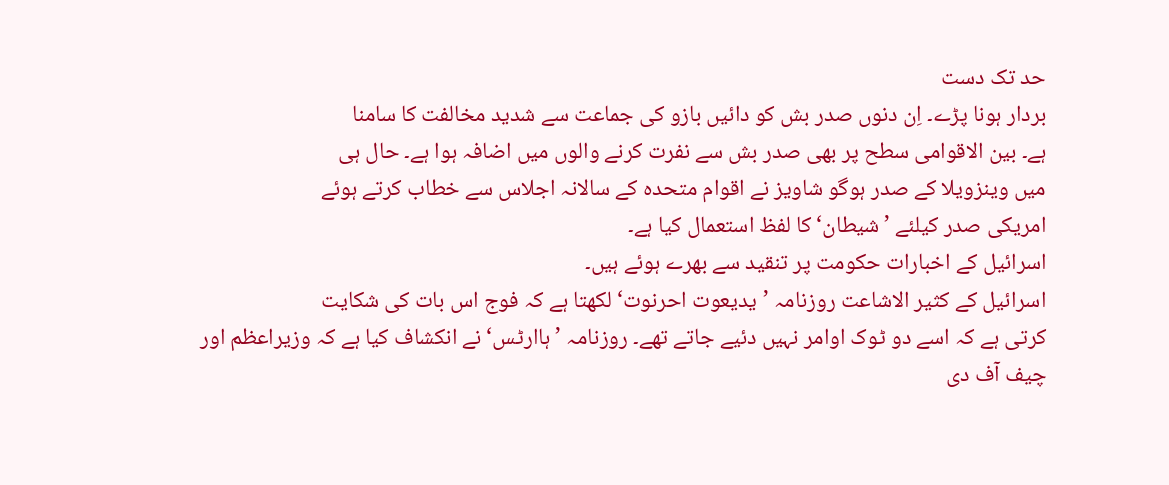حد تک دست
بردار ہونا پڑے۔ اِن دنوں صدر بش کو دائیں بازو کی جماعت سے شدید مخالفت کا سامنا
ہے۔ بین الاقوامی سطح پر بھی صدر بش سے نفرت کرنے والوں میں اضافہ ہوا ہے۔ حال ہی
میں وینزویلا کے صدر ہوگو شاویز نے اقوام متحدہ کے سالانہ اجلاس سے خطاب کرتے ہوئے
امریکی صدر کیلئے ’شیطان‘ کا لفظ استعمال کیا ہے۔
اسرائیل کے اخبارات حکومت پر تنقید سے بھرے ہوئے ہیں۔
اسرائیل کے کثیر الاشاعت روزنامہ ’یدیعوت احرنوت‘ لکھتا ہے کہ فوج اس بات کی شکایت
کرتی ہے کہ اسے دو ٹوک اوامر نہیں دئیے جاتے تھے۔ روزنامہ ’ہاارٹس‘ نے انکشاف کیا ہے کہ وزیراعظم اور
چیف آف دی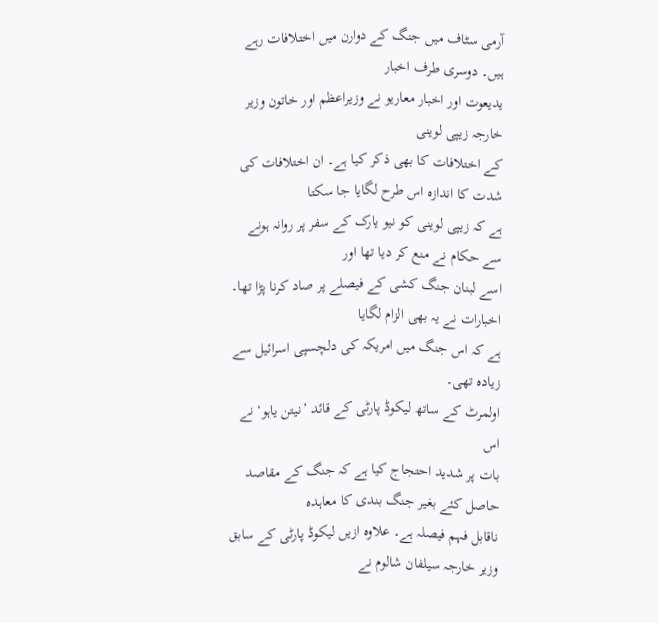آرمی سٹاف میں جنگ کے دوارن میں اختلافات رہے ہیں۔ دوسری طرف اخبار
یدیعوت اور اخبار معاریو نے وزیراعظم اور خاتون وزیر خارجہ زیپی لوینی
کے اختلافات کا بھی ذکر کیا ہے۔ ان اختلافات کی شدت کا اندازہ اس طرح لگایا جا سکتا
ہے کہ زیپی لوینی کو نیو یارک کے سفر پر روانہ ہونے سے حکام نے منع کر دیا تھا اور
اسے لبنان جنگ کشی کے فیصلے پر صاد کرنا پڑا تھا۔ اخبارات نے یہ بھی الزام لگایا
ہے کہ اس جنگ میں امریکہ کی دلچسپی اسرائیل سے زیادہ تھی۔
اولمرٹ کے ساتھ لیکوڈ پارٹی کے قائد ’نیتن یاہو‘ نے اس
بات پر شدید احتجاج کیا ہے کہ جنگ کے مقاصد حاصل کئے بغیر جنگ بندی کا معاہدہ
ناقابل فہم فیصلہ ہے۔ علاوہ ازیں لیکوڈ پارٹی کے سابق وزیر خارجہ سیلفان شالوم نے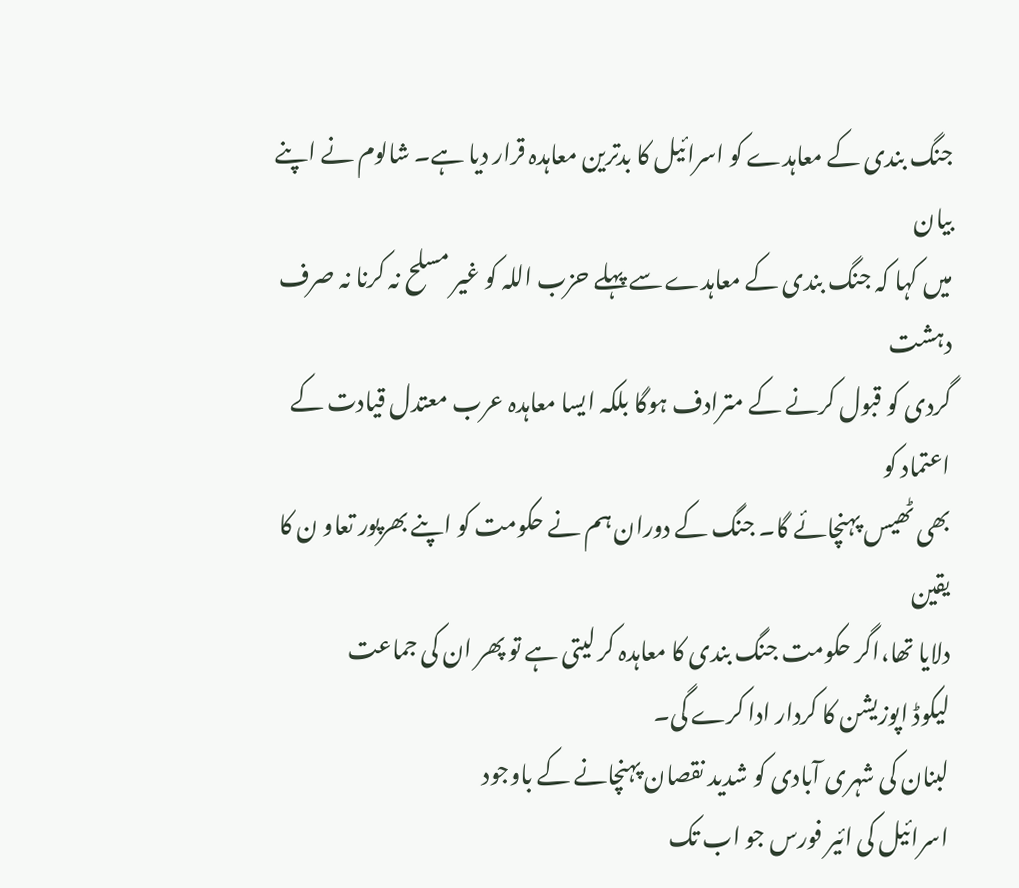جنگ بندی کے معاہدے کو اسرائیل کا بدترین معاہدہ قرار دیا ہے۔ شالوم نے اپنے بیان
میں کہا کہ جنگ بندی کے معاہدے سے پہلے حزب اللہ کو غیر مسلح نہ کرنا نہ صرف دہشت
گردی کو قبول کرنے کے مترادف ہوگا بلکہ ایسا معاہدہ عرب معتدل قیادت کے اعتماد کو
بھی ٹھیس پہنچائے گا۔ جنگ کے دوران ہم نے حکومت کو اپنے بھرپور تعاو ن کا یقین
دلایا تھا،اگر حکومت جنگ بندی کا معاہدہ کر لیتی ہے تو پھر ان کی جماعت
لیکوڈ اپوزیشن کا کردار ادا کرے گی۔
لبنان کی شہری آبادی کو شدید نقصان پہنچانے کے باوجود
اسرائیل کی ائیر فورس جو اب تک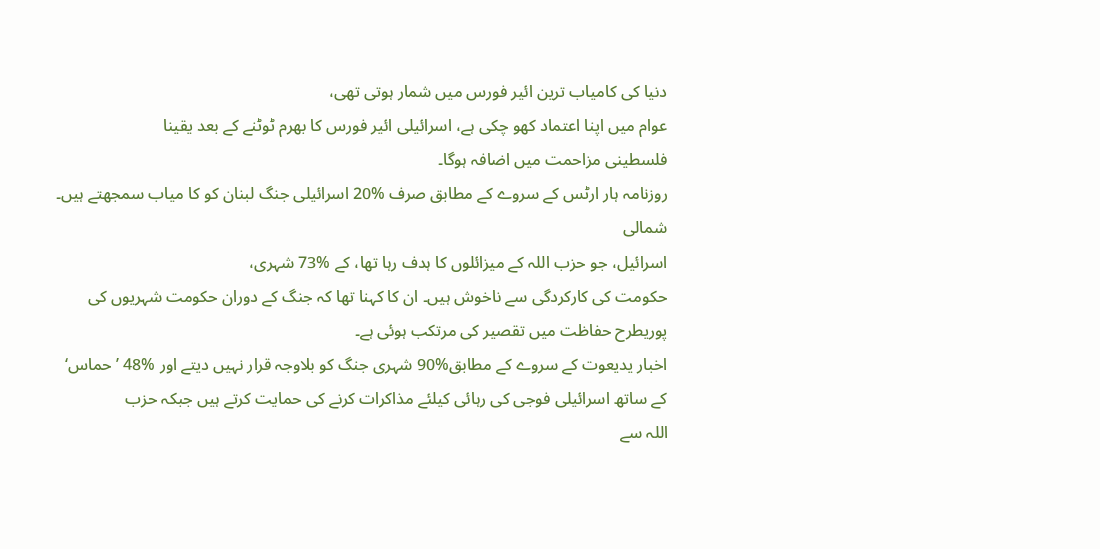دنیا کی کامیاب ترین ائیر فورس میں شمار ہوتی تھی،
عوام میں اپنا اعتماد کھو چکی ہے، اسرائیلی ائیر فورس کا بھرم ٹوٹنے کے بعد یقینا
فلسطینی مزاحمت میں اضافہ ہوگا۔
روزنامہ ہار ارٹس کے سروے کے مطابق صرف %20 اسرائیلی جنگ لبنان کو کا میاب سمجھتے ہیں۔ شمالی
اسرائیل، جو حزب اللہ کے میزائلوں کا ہدف رہا تھا، کے %73 شہری،
حکومت کی کارکردگی سے ناخوش ہیں۔ ان کا کہنا تھا کہ جنگ کے دوران حکومت شہریوں کی
پوریطرح حفاظت میں تقصیر کی مرتکب ہوئی ہے۔
اخبار یدیعوت کے سروے کے مطابق%90 شہری جنگ کو بلاوجہ قرار نہیں دیتے اور %48 ’حماس‘
کے ساتھ اسرائیلی فوجی کی رہائی کیلئے مذاکرات کرنے کی حمایت کرتے ہیں جبکہ حزب
اللہ سے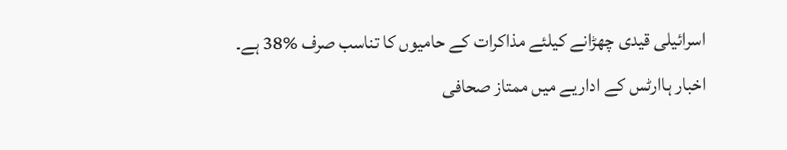اسرائیلی قیدی چھڑانے کیلئے مذاکرات کے حامیوں کا تناسب صرف %38 ہے۔
اخبار ہاارٹس کے اداریے میں ممتاز صحافی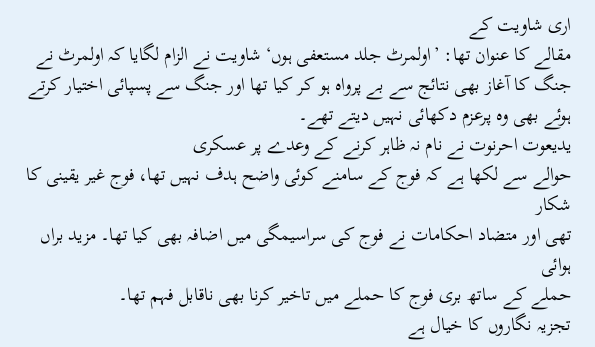اری شاویت کے
مقالے کا عنوان تھا: ’اولمرٹ جلد مستعفی ہوں‘ شاویت نے الزام لگایا کہ اولمرٹ نے
جنگ کا آغاز بھی نتائج سے بے پرواہ ہو کر کیا تھا اور جنگ سے پسپائی اختیار کرتے
ہوئے بھی وہ پرعزم دکھائی نہیں دیتے تھے۔
یدیعوت احرنوت نے نام نہ ظاہر کرنے کے وعدے پر عسکری
حوالے سے لکھا ہے کہ فوج کے سامنے کوئی واضح ہدف نہیں تھا، فوج غیر یقینی کا شکار
تھی اور متضاد احکامات نے فوج کی سراسیمگی میں اضافہ بھی کیا تھا۔ مزید براں ہوائی
حملے کے ساتھ بری فوج کا حملے میں تاخیر کرنا بھی ناقابل فہم تھا۔
تجزیہ نگاروں کا خیال ہے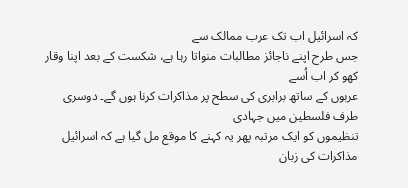کہ اسرائیل اب تک عرب ممالک سے
جس طرح اپنے ناجائز مطالبات منواتا رہا ہے، شکست کے بعد اپنا وقار کھو کر اب اُسے
عربوں کے ساتھ برابری کی سطح پر مذاکرات کرنا ہوں گے۔ دوسری طرف فلسطین میں جہادی
تنظیموں کو ایک مرتبہ پھر یہ کہنے کا موقع مل گیا ہے کہ اسرائیل مذاکرات کی زبان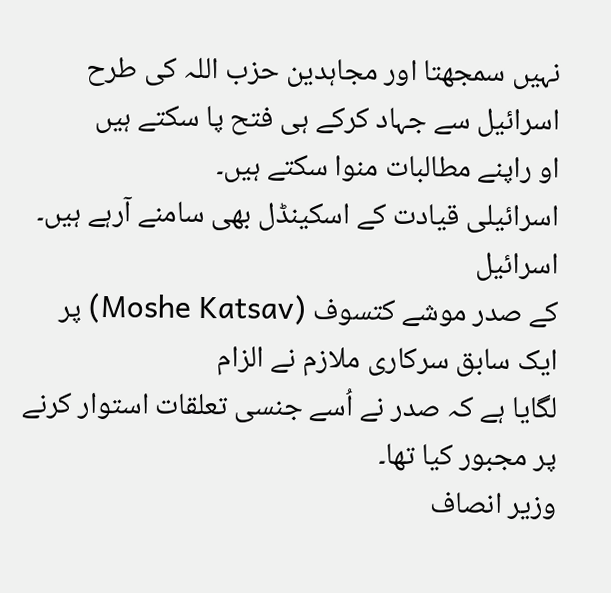نہیں سمجھتا اور مجاہدین حزب اللہ کی طرح اسرائیل سے جہاد کرکے ہی فتح پا سکتے ہیں
او راپنے مطالبات منوا سکتے ہیں۔
اسرائیلی قیادت کے اسکینڈل بھی سامنے آرہے ہیں۔ اسرائیل
کے صدر موشے کتسوف (Moshe Katsav) پر ایک سابق سرکاری ملازم نے الزام
لگایا ہے کہ صدر نے اُسے جنسی تعلقات استوار کرنے پر مجبور کیا تھا۔
وزیر انصاف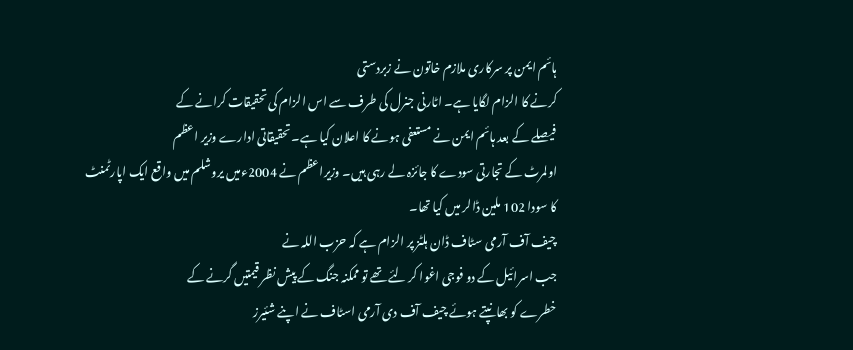ہائم ایمن پر سرکاری ملازم خاتون نے زبردستی
کرنے کا الزام لگایا ہے۔ اٹارنی جنرل کی طرف سے اس الزام کی تحقیقات کرانے کے
فیصلے کے بعد ہائم ایمن نے مستعفی ہونے کا اعلان کیا ہے۔ تحقیقاتی ادارے وزیر اعظم
اولمرٹ کے تجارتی سودے کا جائزہ لے رہی ہیں۔ وزیراعظم نے 2004ءمیں یروشلم میں واقع ایک اپارٹمنٹ
کا سودا 102 ملین ڈالر میں کیا تھا۔
چیف آف آرمی سٹاف ڈان ہلٹز پر الزام ہے کہ حزب اللہ نے
جب اسرائیل کے دو فوجی اغوا کر لئے تھے تو ممکنہ جنگ کے پیش نظر قیمتیں گرنے کے
خطرے کو بھانپتے ہوئے چیف آف دی آرمی اسٹاف نے اپنے شئیرز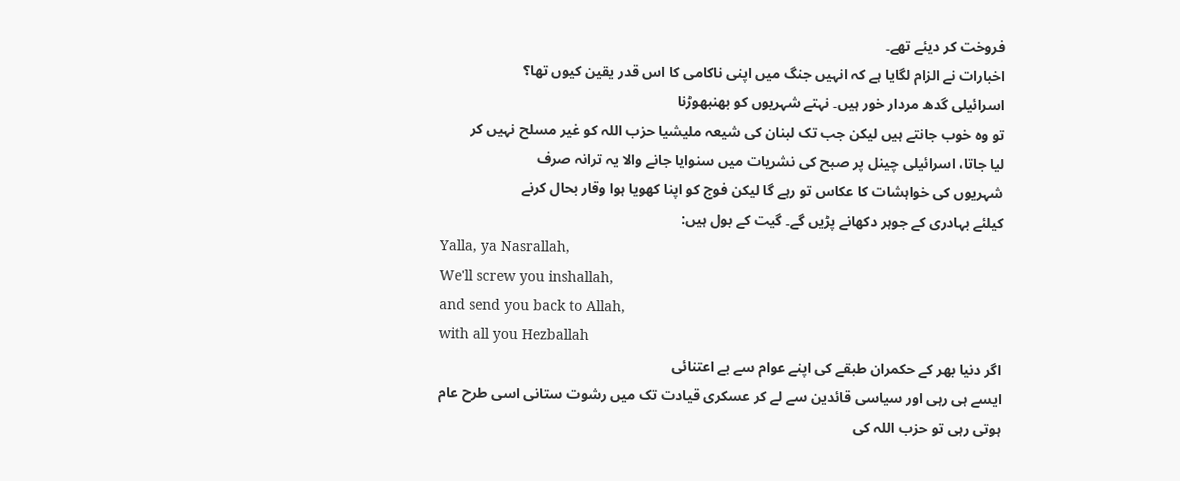فروخت کر دیئے تھے۔
اخبارات نے الزام لگایا ہے کہ انہیں جنگ میں اپنی ناکامی کا اس قدر یقین کیوں تھا؟
اسرائیلی گدھ مردار خور ہیں۔ نہتے شہریوں کو بھنبھوڑنا
تو وہ خوب جانتے ہیں لیکن جب تک لبنان کی شیعہ ملیشیا حزب اللہ کو غیر مسلح نہیں کر
لیا جاتا، اسرائیلی چینل پر صبح کی نشریات میں سنوایا جانے والا یہ ترانہ صرف
شہریوں کی خواہشات کا عکاس تو رہے گا لیکن فوج کو اپنا کھویا ہوا وقار بحال کرنے
کیلئے بہادری کے جوہر دکھانے پڑیں گے۔ گیت کے بول ہیں:
Yalla, ya Nasrallah,
We'll screw you inshallah,
and send you back to Allah,
with all you Hezballah
اگر دنیا بھر کے حکمران طبقے کی اپنے عوام سے بے اعتنائی
ایسے ہی رہی اور سیاسی قائدین سے لے کر عسکری قیادت تک میں رشوت ستانی اسی طرح عام
ہوتی رہی تو حزب اللہ کی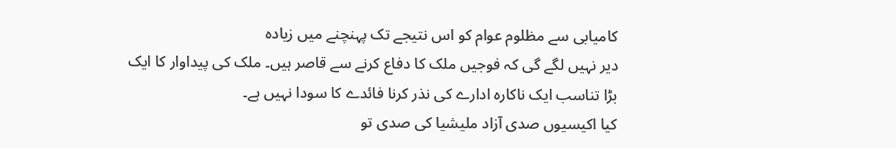کامیابی سے مظلوم عوام کو اس نتیجے تک پہنچنے میں زیادہ
دیر نہیں لگے گی کہ فوجیں ملک کا دفاع کرنے سے قاصر ہیں۔ ملک کی پیداوار کا ایک
بڑا تناسب ایک ناکارہ ادارے کی نذر کرنا فائدے کا سودا نہیں ہے۔
کیا اکیسیوں صدی آزاد ملیشیا کی صدی تو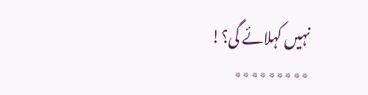نہیں کہلائے گی؟!
٭٭٭٭٭٭٭٭٭